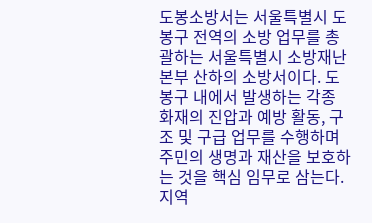도봉소방서는 서울특별시 도봉구 전역의 소방 업무를 총괄하는 서울특별시 소방재난본부 산하의 소방서이다. 도봉구 내에서 발생하는 각종 화재의 진압과 예방 활동, 구조 및 구급 업무를 수행하며 주민의 생명과 재산을 보호하는 것을 핵심 임무로 삼는다. 지역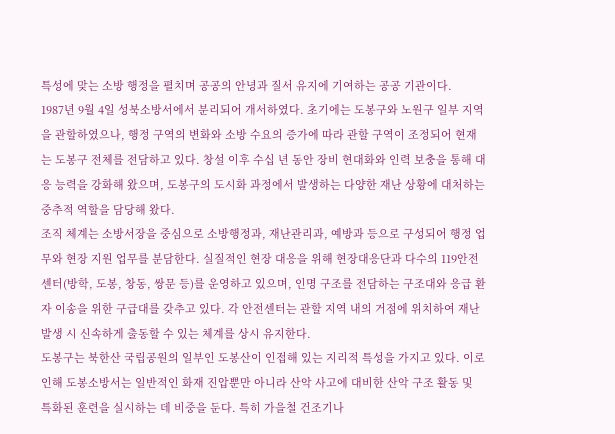특성에 맞는 소방 행정을 펼치며 공공의 안녕과 질서 유지에 기여하는 공공 기관이다.
1987년 9월 4일 성북소방서에서 분리되어 개서하였다. 초기에는 도봉구와 노원구 일부 지역을 관할하였으나, 행정 구역의 변화와 소방 수요의 증가에 따라 관할 구역이 조정되어 현재는 도봉구 전체를 전담하고 있다. 창설 이후 수십 년 동안 장비 현대화와 인력 보충을 통해 대응 능력을 강화해 왔으며, 도봉구의 도시화 과정에서 발생하는 다양한 재난 상황에 대처하는 중추적 역할을 담당해 왔다.
조직 체계는 소방서장을 중심으로 소방행정과, 재난관리과, 예방과 등으로 구성되어 행정 업무와 현장 지원 업무를 분담한다. 실질적인 현장 대응을 위해 현장대응단과 다수의 119안전센터(방학, 도봉, 창동, 쌍문 등)를 운영하고 있으며, 인명 구조를 전담하는 구조대와 응급 환자 이송을 위한 구급대를 갖추고 있다. 각 안전센터는 관할 지역 내의 거점에 위치하여 재난 발생 시 신속하게 출동할 수 있는 체계를 상시 유지한다.
도봉구는 북한산 국립공원의 일부인 도봉산이 인접해 있는 지리적 특성을 가지고 있다. 이로 인해 도봉소방서는 일반적인 화재 진압뿐만 아니라 산악 사고에 대비한 산악 구조 활동 및 특화된 훈련을 실시하는 데 비중을 둔다. 특히 가을철 건조기나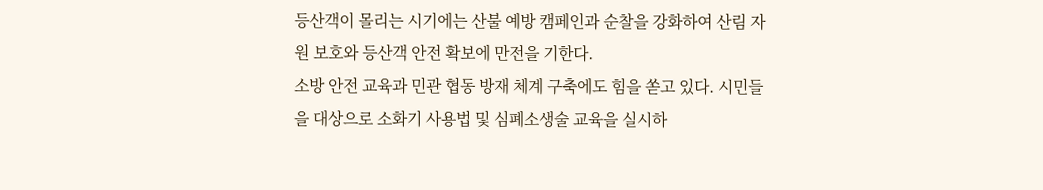등산객이 몰리는 시기에는 산불 예방 캠페인과 순찰을 강화하여 산림 자원 보호와 등산객 안전 확보에 만전을 기한다.
소방 안전 교육과 민관 협동 방재 체계 구축에도 힘을 쏟고 있다. 시민들을 대상으로 소화기 사용법 및 심폐소생술 교육을 실시하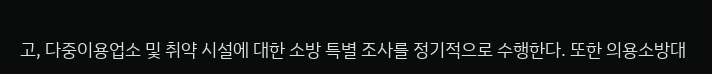고, 다중이용업소 및 취약 시설에 대한 소방 특별 조사를 정기적으로 수행한다. 또한 의용소방대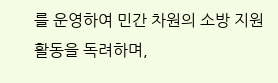를 운영하여 민간 차원의 소방 지원 활동을 독려하며,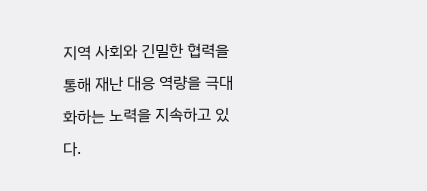지역 사회와 긴밀한 협력을 통해 재난 대응 역량을 극대화하는 노력을 지속하고 있다.